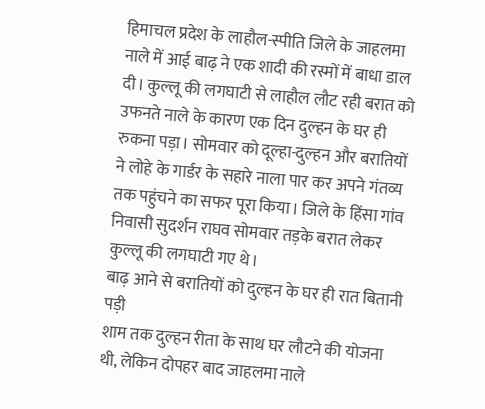हिमाचल प्रदेश के लाहौल-स्पीति जिले के जाहलमा नाले में आई बाढ़ ने एक शादी की रस्मों में बाधा डाल दी। कुल्लू की लगघाटी से लाहौल लौट रही बरात को उफनते नाले के कारण एक दिन दुल्हन के घर ही रुकना पड़ा। सोमवार को दूल्हा-दुल्हन और बरातियों ने लोहे के गार्डर के सहारे नाला पार कर अपने गंतव्य तक पहुंचने का सफर पूरा किया। जिले के हिंसा गांव निवासी सुदर्शन राघव सोमवार तड़के बरात लेकर कुल्लू की लगघाटी गए थे।
बाढ़ आने से बरातियों को दुल्हन के घर ही रात बितानी पड़ी
शाम तक दुल्हन रीता के साथ घर लौटने की योजना थी, लेकिन दोपहर बाद जाहलमा नाले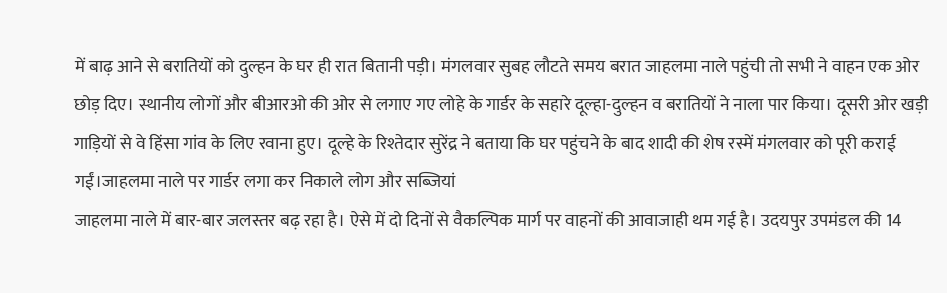में बाढ़ आने से बरातियों को दुल्हन के घर ही रात बितानी पड़ी। मंगलवार सुबह लौटते समय बरात जाहलमा नाले पहुंची तो सभी ने वाहन एक ओर छोड़ दिए। स्थानीय लोगों और बीआरओ की ओर से लगाए गए लोहे के गार्डर के सहारे दूल्हा-दुल्हन व बरातियों ने नाला पार किया। दूसरी ओर खड़ी गाड़ियों से वे हिंसा गांव के लिए रवाना हुए। दूल्हे के रिश्तेदार सुरेंद्र ने बताया कि घर पहुंचने के बाद शादी की शेष रस्में मंगलवार को पूरी कराई गईं।जाहलमा नाले पर गार्डर लगा कर निकाले लोग और सब्जियां
जाहलमा नाले में बार-बार जलस्तर बढ़ रहा है। ऐसे में दो दिनों से वैकल्पिक मार्ग पर वाहनों की आवाजाही थम गई है। उदयपुर उपमंडल की 14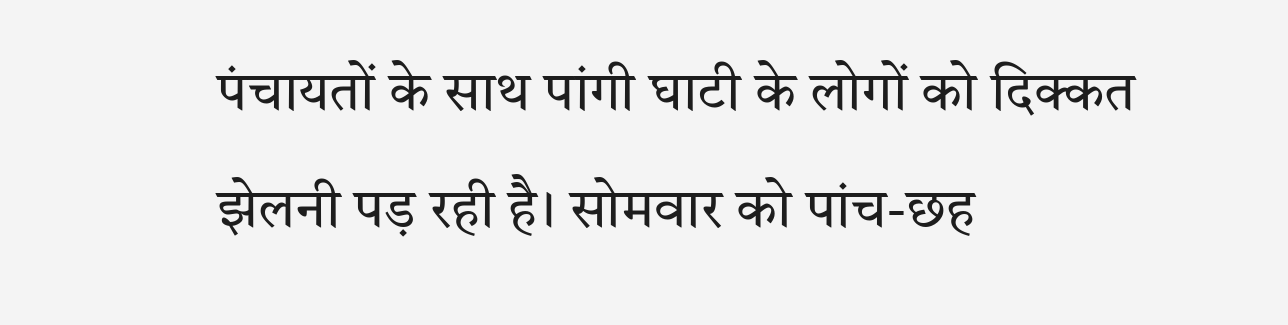पंचायतों के साथ पांगी घाटी के लोगों को दिक्कत झेलनी पड़ रही है। सोमवार को पांच-छह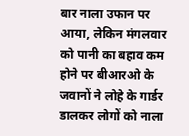बार नाला उफान पर आया, लेकिन मंगलवार को पानी का बहाव कम होने पर बीआरओ के जवानों ने लोहे के गार्डर डालकर लोगों को नाला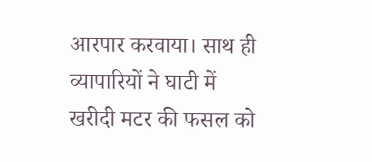आरपार करवाया। साथ ही व्यापारियों ने घाटी में खरीदी मटर की फसल को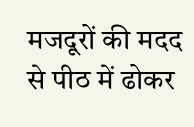मजदूरों की मदद से पीठ में ढोकर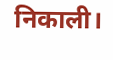निकाली।